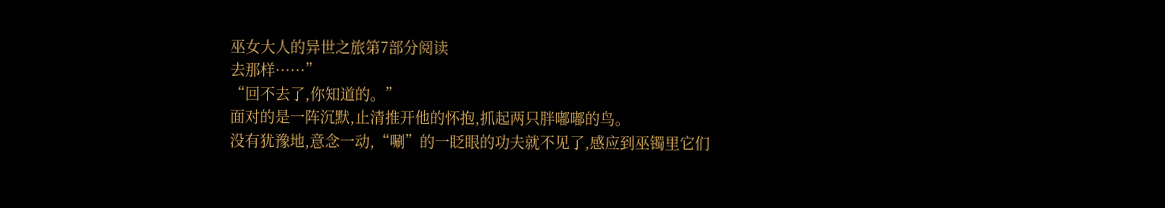巫女大人的异世之旅第7部分阅读
去那样······”
“回不去了,你知道的。”
面对的是一阵沉默,止清推开他的怀抱,抓起两只胖嘟嘟的鸟。
没有犹豫地,意念一动,“唰”的一眨眼的功夫就不见了,感应到巫镯里它们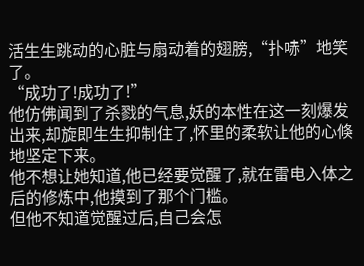活生生跳动的心脏与扇动着的翅膀,“扑哧”地笑了。
“成功了!成功了!”
他仿佛闻到了杀戮的气息,妖的本性在这一刻爆发出来,却旋即生生抑制住了,怀里的柔软让他的心倏地坚定下来。
他不想让她知道,他已经要觉醒了,就在雷电入体之后的修炼中,他摸到了那个门槛。
但他不知道觉醒过后,自己会怎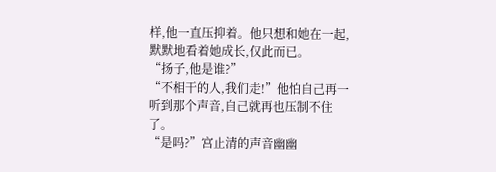样,他一直压抑着。他只想和她在一起,默默地看着她成长,仅此而已。
“扬子,他是谁?”
“不相干的人,我们走!”他怕自己再一听到那个声音,自己就再也压制不住了。
“是吗?”宫止清的声音幽幽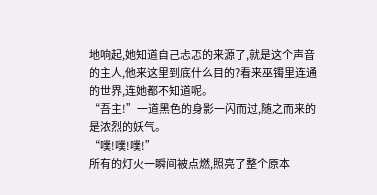地响起,她知道自己忐忑的来源了,就是这个声音的主人,他来这里到底什么目的?看来巫镯里连通的世界,连她都不知道呢。
“吾主!”一道黑色的身影一闪而过,随之而来的是浓烈的妖气。
“噗!噗!噗!”
所有的灯火一瞬间被点燃,照亮了整个原本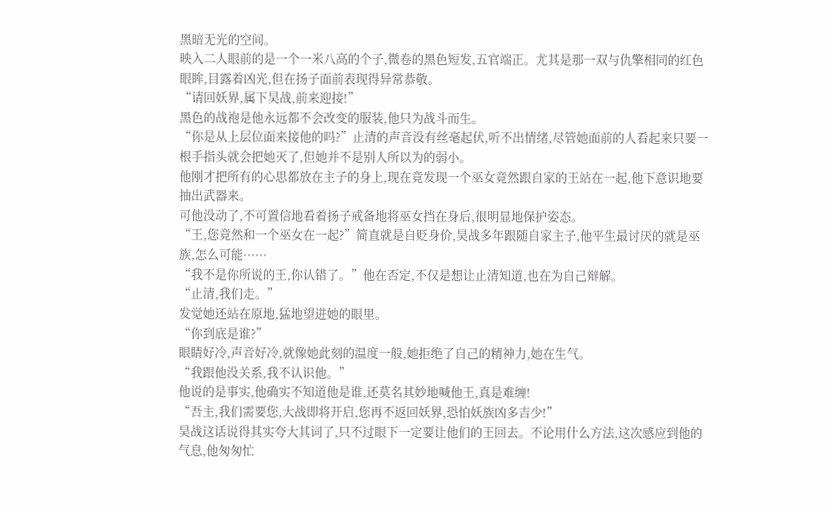黑暗无光的空间。
映入二人眼前的是一个一米八高的个子,微卷的黑色短发,五官端正。尤其是那一双与仇擎相同的红色眼眸,目露着凶光,但在扬子面前表现得异常恭敬。
“请回妖界,属下昊战,前来迎接!”
黑色的战袍是他永远都不会改变的服装,他只为战斗而生。
“你是从上层位面来接他的吗?”止清的声音没有丝毫起伏,听不出情绪,尽管她面前的人看起来只要一根手指头就会把她灭了,但她并不是别人所以为的弱小。
他刚才把所有的心思都放在主子的身上,现在竟发现一个巫女竟然跟自家的王站在一起,他下意识地要抽出武器来。
可他没动了,不可置信地看着扬子戒备地将巫女挡在身后,很明显地保护姿态。
“王,您竟然和一个巫女在一起?”简直就是自贬身价,昊战多年跟随自家主子,他平生最讨厌的就是巫族,怎么可能······
“我不是你所说的王,你认错了。”他在否定,不仅是想让止清知道,也在为自己辩解。
“止清,我们走。”
发觉她还站在原地,猛地望进她的眼里。
“你到底是谁?”
眼睛好冷,声音好冷,就像她此刻的温度一般,她拒绝了自己的精神力,她在生气。
“我跟他没关系,我不认识他。”
他说的是事实,他确实不知道他是谁,还莫名其妙地喊他王,真是难缠!
“吾主,我们需要您,大战即将开启,您再不返回妖界,恐怕妖族凶多吉少!”
昊战这话说得其实夸大其词了,只不过眼下一定要让他们的王回去。不论用什么方法,这次感应到他的气息,他匆匆忙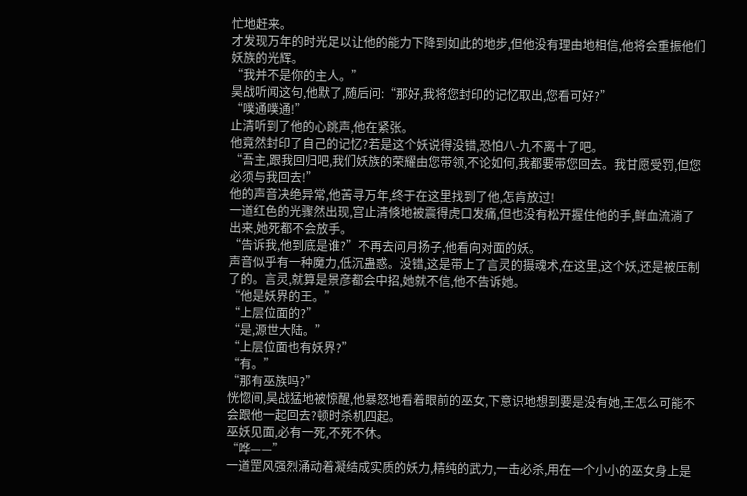忙地赶来。
才发现万年的时光足以让他的能力下降到如此的地步,但他没有理由地相信,他将会重振他们妖族的光辉。
“我并不是你的主人。”
昊战听闻这句,他默了,随后问:“那好,我将您封印的记忆取出,您看可好?”
“噗通噗通!”
止清听到了他的心跳声,他在紧张。
他竟然封印了自己的记忆?若是这个妖说得没错,恐怕八-九不离十了吧。
“吾主,跟我回归吧,我们妖族的荣耀由您带领,不论如何,我都要带您回去。我甘愿受罚,但您必须与我回去!”
他的声音决绝异常,他苦寻万年,终于在这里找到了他,怎肯放过!
一道红色的光骤然出现,宫止清倏地被震得虎口发痛,但也没有松开握住他的手,鲜血流淌了出来,她死都不会放手。
“告诉我,他到底是谁?”不再去问月扬子,他看向对面的妖。
声音似乎有一种魔力,低沉蛊惑。没错,这是带上了言灵的摄魂术,在这里,这个妖,还是被压制了的。言灵,就算是景彦都会中招,她就不信,他不告诉她。
“他是妖界的王。”
“上层位面的?”
“是,源世大陆。”
“上层位面也有妖界?”
“有。”
“那有巫族吗?”
恍惚间,昊战猛地被惊醒,他暴怒地看着眼前的巫女,下意识地想到要是没有她,王怎么可能不会跟他一起回去?顿时杀机四起。
巫妖见面,必有一死,不死不休。
“哗——”
一道罡风强烈涌动着凝结成实质的妖力,精纯的武力,一击必杀,用在一个小小的巫女身上是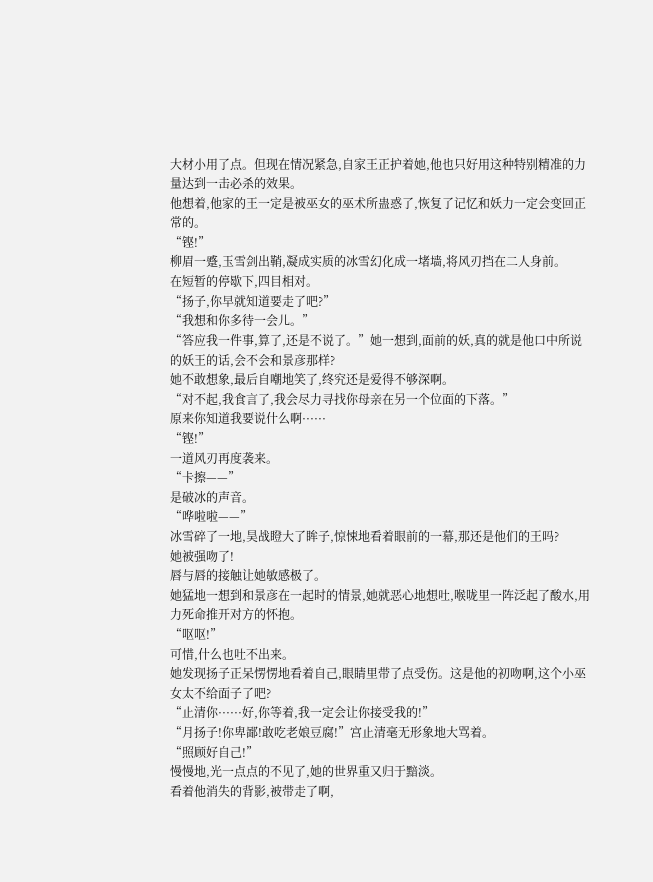大材小用了点。但现在情况紧急,自家王正护着她,他也只好用这种特别精准的力量达到一击必杀的效果。
他想着,他家的王一定是被巫女的巫术所蛊惑了,恢复了记忆和妖力一定会变回正常的。
“铿!”
柳眉一蹙,玉雪剑出鞘,凝成实质的冰雪幻化成一堵墙,将风刃挡在二人身前。
在短暂的停歇下,四目相对。
“扬子,你早就知道要走了吧?”
“我想和你多待一会儿。”
“答应我一件事,算了,还是不说了。”她一想到,面前的妖,真的就是他口中所说的妖王的话,会不会和景彦那样?
她不敢想象,最后自嘲地笑了,终究还是爱得不够深啊。
“对不起,我食言了,我会尽力寻找你母亲在另一个位面的下落。”
原来你知道我要说什么啊······
“铿!”
一道风刃再度袭来。
“卡擦——”
是破冰的声音。
“哗啦啦——”
冰雪碎了一地,昊战瞪大了眸子,惊悚地看着眼前的一幕,那还是他们的王吗?
她被强吻了!
唇与唇的接触让她敏感极了。
她猛地一想到和景彦在一起时的情景,她就恶心地想吐,喉咙里一阵泛起了酸水,用力死命推开对方的怀抱。
“呕呕!”
可惜,什么也吐不出来。
她发现扬子正呆愣愣地看着自己,眼睛里带了点受伤。这是他的初吻啊,这个小巫女太不给面子了吧?
“止清你······好,你等着,我一定会让你接受我的!”
“月扬子!你卑鄙!敢吃老娘豆腐!”宫止清毫无形象地大骂着。
“照顾好自己!”
慢慢地,光一点点的不见了,她的世界重又归于黯淡。
看着他消失的背影,被带走了啊,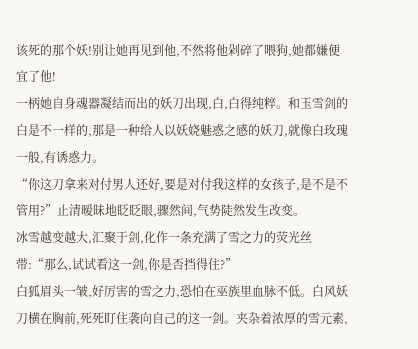该死的那个妖!别让她再见到他,不然将他剁碎了喂狗,她都嫌便宜了他!
一柄她自身魂器凝结而出的妖刀出现,白,白得纯粹。和玉雪剑的白是不一样的,那是一种给人以妖娆魅惑之感的妖刀,就像白玫瑰一般,有诱惑力。
“你这刀拿来对付男人还好,要是对付我这样的女孩子,是不是不管用?”止清暧昧地眨眨眼,骤然间,气势陡然发生改变。
冰雪越变越大,汇聚于剑,化作一条充满了雪之力的荧光丝带:“那么,试试看这一剑,你是否挡得住?”
白狐眉头一皱,好厉害的雪之力,恐怕在巫族里血脉不低。白风妖刀横在胸前,死死盯住袭向自己的这一剑。夹杂着浓厚的雪元素,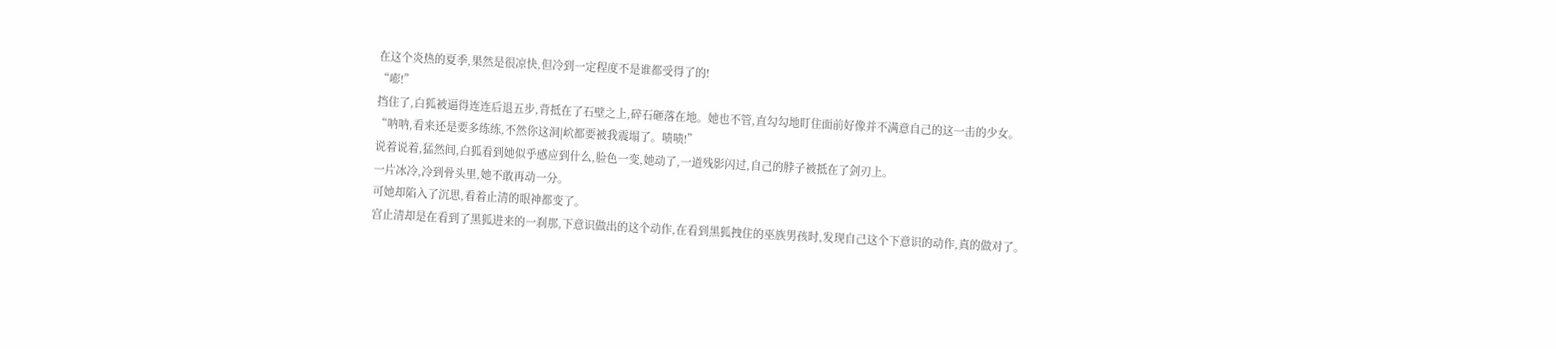在这个炎热的夏季,果然是很凉快,但冷到一定程度不是谁都受得了的!
“嘭!”
挡住了,白狐被逼得连连后退五步,背抵在了石壁之上,碎石砸落在地。她也不管,直勾勾地盯住面前好像并不满意自己的这一击的少女。
“呐呐,看来还是要多练练,不然你这洞|岤都要被我震塌了。啧啧!”
说着说着,猛然间,白狐看到她似乎感应到什么,脸色一变,她动了,一道残影闪过,自己的脖子被抵在了剑刃上。
一片冰冷,冷到骨头里,她不敢再动一分。
可她却陷入了沉思,看着止清的眼神都变了。
宫止清却是在看到了黑狐进来的一刹那,下意识做出的这个动作,在看到黑狐拽住的巫族男孩时,发现自己这个下意识的动作,真的做对了。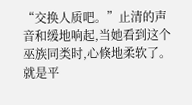“交换人质吧。”止清的声音和缓地响起,当她看到这个巫族同类时,心倏地柔软了。
就是平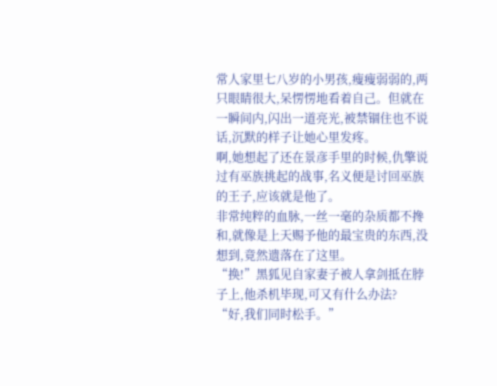常人家里七八岁的小男孩,瘦瘦弱弱的,两只眼睛很大,呆愣愣地看着自己。但就在一瞬间内,闪出一道亮光,被禁锢住也不说话,沉默的样子让她心里发疼。
啊,她想起了还在景彦手里的时候,仇擎说过有巫族挑起的战事,名义便是讨回巫族的王子,应该就是他了。
非常纯粹的血脉,一丝一毫的杂质都不搀和,就像是上天赐予他的最宝贵的东西,没想到,竟然遗落在了这里。
“换!”黑狐见自家妻子被人拿剑抵在脖子上,他杀机毕现,可又有什么办法?
“好,我们同时松手。”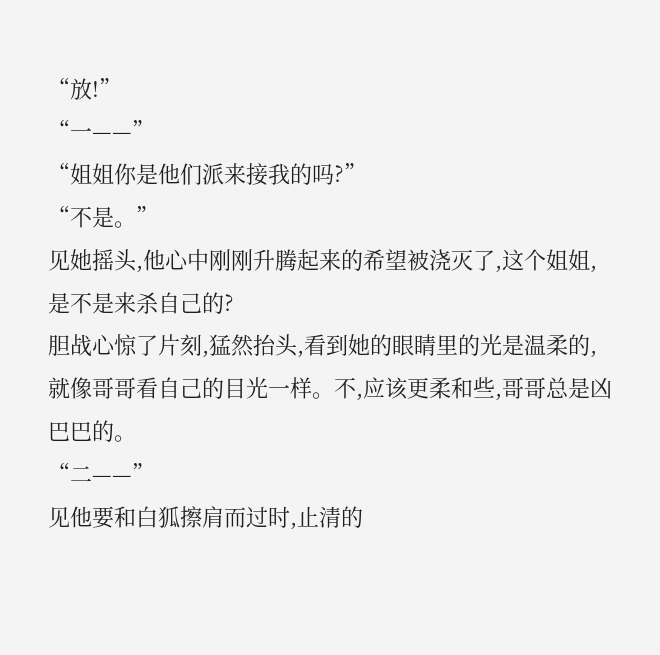“放!”
“一——”
“姐姐你是他们派来接我的吗?”
“不是。”
见她摇头,他心中刚刚升腾起来的希望被浇灭了,这个姐姐,是不是来杀自己的?
胆战心惊了片刻,猛然抬头,看到她的眼睛里的光是温柔的,就像哥哥看自己的目光一样。不,应该更柔和些,哥哥总是凶巴巴的。
“二——”
见他要和白狐擦肩而过时,止清的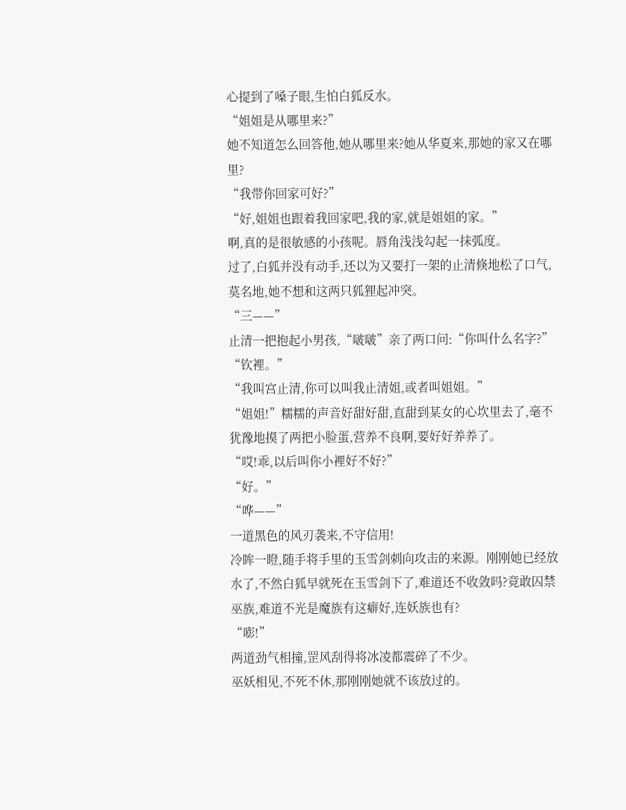心提到了嗓子眼,生怕白狐反水。
“姐姐是从哪里来?”
她不知道怎么回答他,她从哪里来?她从华夏来,那她的家又在哪里?
“我带你回家可好?”
“好,姐姐也跟着我回家吧,我的家,就是姐姐的家。”
啊,真的是很敏感的小孩呢。唇角浅浅勾起一抹弧度。
过了,白狐并没有动手,还以为又要打一架的止清倏地松了口气,莫名地,她不想和这两只狐狸起冲突。
“三——”
止清一把抱起小男孩,“啵啵”亲了两口问:“你叫什么名字?”
“钦裡。”
“我叫宫止清,你可以叫我止清姐,或者叫姐姐。”
“姐姐!”糯糯的声音好甜好甜,直甜到某女的心坎里去了,毫不犹豫地摸了两把小脸蛋,营养不良啊,要好好养养了。
“哎!乖,以后叫你小裡好不好?”
“好。”
“哗——”
一道黑色的风刃袭来,不守信用!
冷眸一瞪,随手将手里的玉雪剑刺向攻击的来源。刚刚她已经放水了,不然白狐早就死在玉雪剑下了,难道还不收敛吗?竟敢囚禁巫族,难道不光是魔族有这癖好,连妖族也有?
“嘭!”
两道劲气相撞,罡风刮得将冰凌都震碎了不少。
巫妖相见,不死不休,那刚刚她就不该放过的。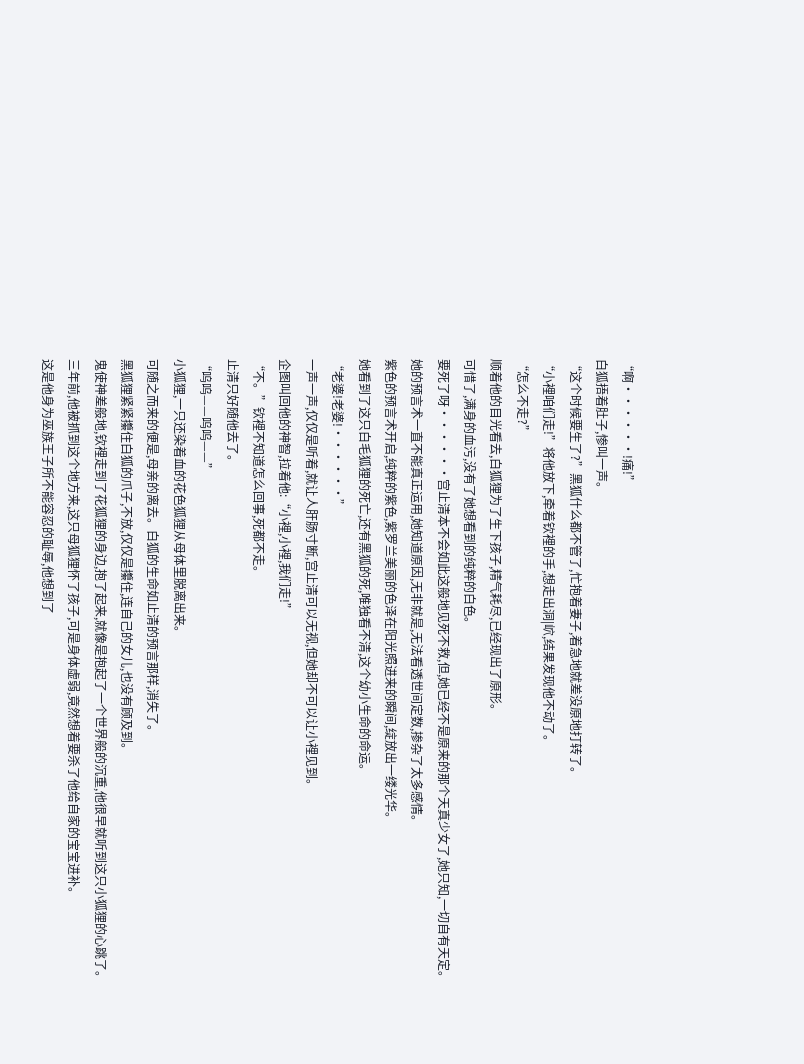“啊······!痛!”
白狐捂着肚子,惨叫一声。
“这个时候要生了?”黑狐什么都不管了,忙抱着妻子,着急地就差没原地打转了。
“小裡咱们走!”将他放下,牵着钦裡的手,想走出洞|岤,结果发现他不动了。
“怎么不走?”
顺着他的目光看去,白狐狸为了生下孩子,精气耗尽,已经现出了原形。
可惜了,满身的血污,没有了她想看到的纯粹的白色。
要死了呀······宫止清本不会如此这般地见死不救,但,她已经不是原来的那个天真少女了,她只知,一切自有天定。
她的预言术一直不能真正运用,她知道原因,无非就是,无法看透世间定数,掺杂了太多感情。
紫色的预言术开启,纯粹的紫色,紫罗兰美丽的色泽在阳光照进来的瞬间,绽放出一缕光华。
她看到了这只白毛狐狸的死亡,还有黑狐的死,唯独看不清,这个幼小生命的命运。
“老婆!老婆!······”
一声一声,仅仅是听着,就让人肝肠寸断,宫止清可以无视,但她却不可以让小裡见到。
企图叫回他的神智,拉着他:“小裡,小裡,我们走!”
“不。”钦裡不知道怎么回事,死都不走。
止清只好随他去了。
“呜呜——呜呜——”
小狐狸,一只还染着血的花色狐狸从母体里脱离出来。
可随之而来的便是,母亲的离去。白狐的生命如止清的预言那样,消失了。
黑狐狸紧紧攥住白狐的爪子,不放,仅仅是攥住,连自己的女儿,也没有顾及到。
鬼使神差般地,钦裡走到了花狐狸的身边,抱了起来,就像是抱起了一个世界般的沉重,他很早就听到这只小狐狸的心跳了。
三年前,他被抓到这个地方来,这只母狐狸怀了孩子,可是身体虚弱,竟然想着要杀了他给自家的宝宝进补。
这是他身为巫族王子所不能容忍的耻辱,他想到了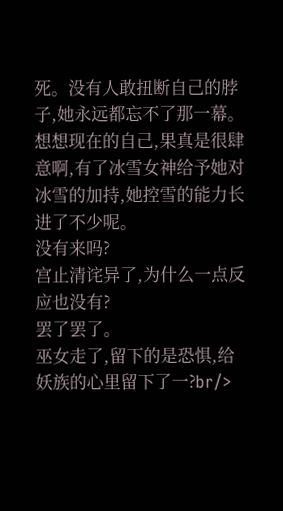死。没有人敢扭断自己的脖子,她永远都忘不了那一幕。
想想现在的自己,果真是很肆意啊,有了冰雪女神给予她对冰雪的加持,她控雪的能力长进了不少呢。
没有来吗?
宫止清诧异了,为什么一点反应也没有?
罢了罢了。
巫女走了,留下的是恐惧,给妖族的心里留下了一?br/>